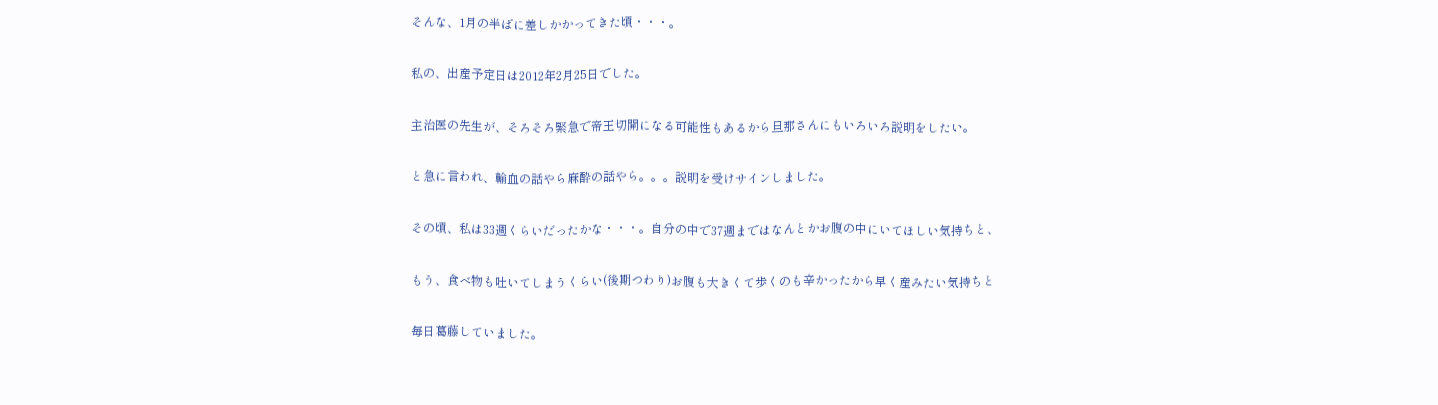そんな、1月の半ばに差しかかってきた頃・・・。

私の、出産予定日は2012年2月25日でした。

主治医の先生が、そろそろ緊急で帝王切開になる可能性もあるから旦那さんにもいろいろ説明をしたい。

と急に言われ、輸血の話やら麻酔の話やら。。。説明を受けサインしました。

その頃、私は33週くらいだったかな・・・。自分の中で37週まではなんとかお腹の中にいてほしい気持ちと、

もう、食べ物も吐いてしまうくらい(後期つわり)お腹も大きくて歩くのも辛かったから早く産みたい気持ちと

毎日葛藤していました。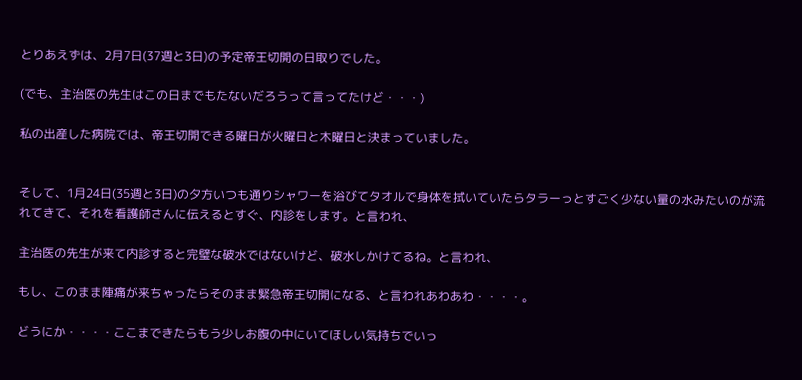とりあえずは、2月7日(37週と3日)の予定帝王切開の日取りでした。

(でも、主治医の先生はこの日までもたないだろうって言ってたけど・・・)

私の出産した病院では、帝王切開できる曜日が火曜日と木曜日と決まっていました。


そして、1月24日(35週と3日)の夕方いつも通りシャワーを浴びてタオルで身体を拭いていたらタラーっとすごく少ない量の水みたいのが流れてきて、それを看護師さんに伝えるとすぐ、内診をします。と言われ、

主治医の先生が来て内診すると完璧な破水ではないけど、破水しかけてるね。と言われ、

もし、このまま陣痛が来ちゃったらそのまま緊急帝王切開になる、と言われあわあわ・・・・。

どうにか・・・・ここまできたらもう少しお腹の中にいてほしい気持ちでいっ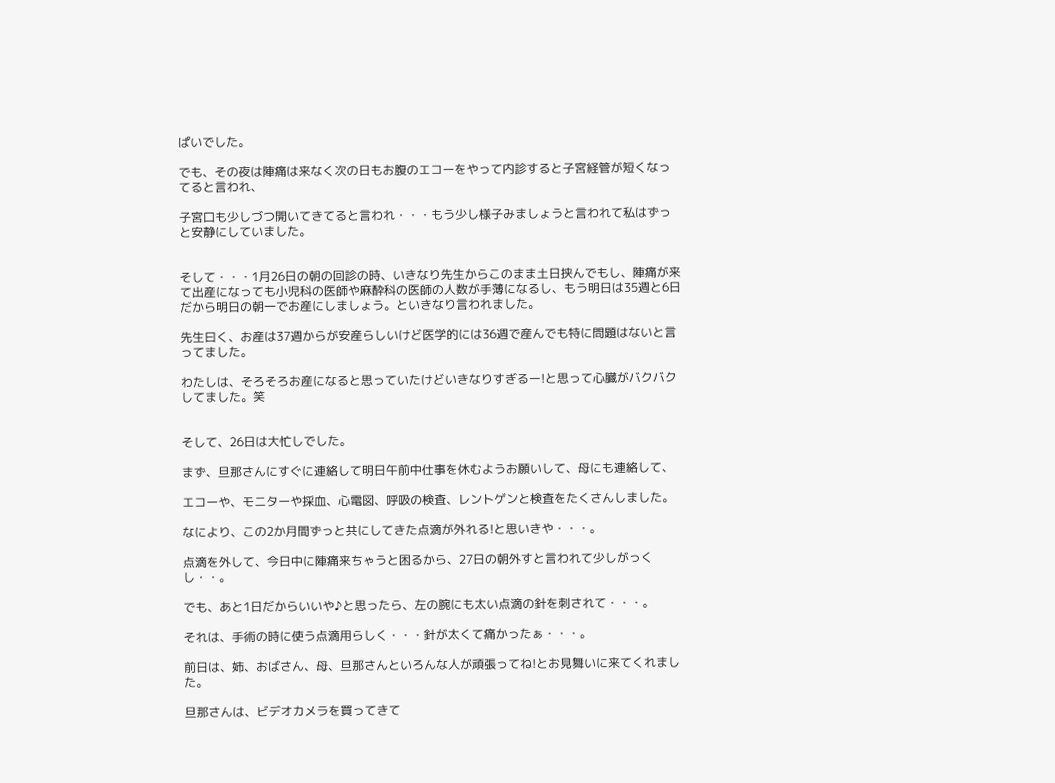ぱいでした。

でも、その夜は陣痛は来なく次の日もお腹のエコーをやって内診すると子宮経管が短くなってると言われ、

子宮口も少しづつ開いてきてると言われ・・・もう少し様子みましょうと言われて私はずっと安静にしていました。


そして・・・1月26日の朝の回診の時、いきなり先生からこのまま土日挟んでもし、陣痛が来て出産になっても小児科の医師や麻酔科の医師の人数が手薄になるし、もう明日は35週と6日だから明日の朝一でお産にしましょう。といきなり言われました。

先生曰く、お産は37週からが安産らしいけど医学的には36週で産んでも特に問題はないと言ってました。

わたしは、そろそろお産になると思っていたけどいきなりすぎるー!と思って心臓がバクバクしてました。笑


そして、26日は大忙しでした。

まず、旦那さんにすぐに連絡して明日午前中仕事を休むようお願いして、母にも連絡して、

エコーや、モニターや採血、心電図、呼吸の検査、レントゲンと検査をたくさんしました。

なにより、この2か月間ずっと共にしてきた点滴が外れる!と思いきや・・・。

点滴を外して、今日中に陣痛来ちゃうと困るから、27日の朝外すと言われて少しがっくし・・。

でも、あと1日だからいいや♪と思ったら、左の腕にも太い点滴の針を刺されて・・・。

それは、手術の時に使う点滴用らしく・・・針が太くて痛かったぁ・・・。

前日は、姉、おばさん、母、旦那さんといろんな人が頑張ってね!とお見舞いに来てくれました。

旦那さんは、ビデオカメラを買ってきて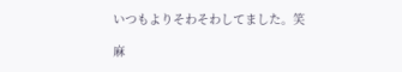いつもよりそわそわしてました。笑

麻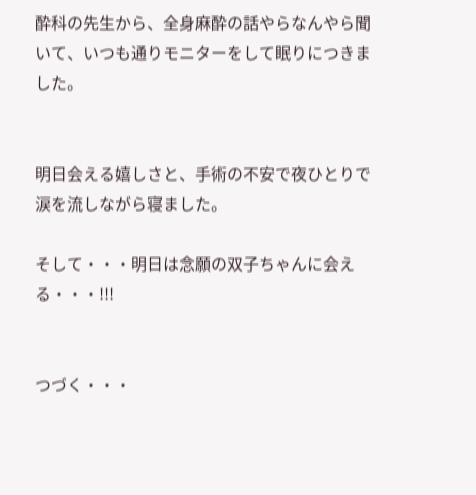酔科の先生から、全身麻酔の話やらなんやら聞いて、いつも通りモニターをして眠りにつきました。


明日会える嬉しさと、手術の不安で夜ひとりで涙を流しながら寝ました。

そして・・・明日は念願の双子ちゃんに会える・・・!!!


つづく・・・